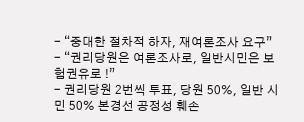- “중대한 절차적 하자, 재여론조사 요구”
- “권리당원은 여론조사로, 일반시민은 보험권유로 !”
- 권리당원 2번씩 투표, 당원 50%, 일반 시민 50% 본경선 공정성 훼손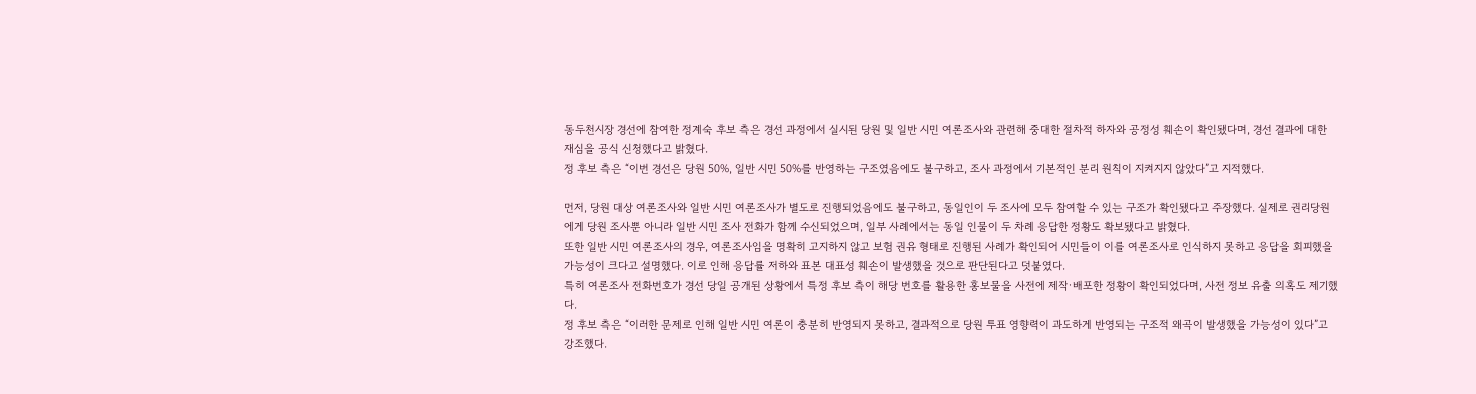동두천시장 경선에 참여한 정계숙 후보 측은 경선 과정에서 실시된 당원 및 일반 시민 여론조사와 관련해 중대한 절차적 하자와 공정성 훼손이 확인됐다며, 경선 결과에 대한 재심을 공식 신청했다고 밝혔다.
정 후보 측은 “이번 경선은 당원 50%, 일반 시민 50%를 반영하는 구조였음에도 불구하고, 조사 과정에서 기본적인 분리 원칙이 지켜지지 않았다”고 지적했다.

먼저, 당원 대상 여론조사와 일반 시민 여론조사가 별도로 진행되었음에도 불구하고, 동일인이 두 조사에 모두 참여할 수 있는 구조가 확인됐다고 주장했다. 실제로 권리당원에게 당원 조사뿐 아니라 일반 시민 조사 전화가 함께 수신되었으며, 일부 사례에서는 동일 인물이 두 차례 응답한 정황도 확보됐다고 밝혔다.
또한 일반 시민 여론조사의 경우, 여론조사임을 명확히 고지하지 않고 보험 권유 형태로 진행된 사례가 확인되어 시민들이 이를 여론조사로 인식하지 못하고 응답을 회피했을 가능성이 크다고 설명했다. 이로 인해 응답률 저하와 표본 대표성 훼손이 발생했을 것으로 판단된다고 덧붙였다.
특히 여론조사 전화번호가 경선 당일 공개된 상황에서 특정 후보 측이 해당 번호를 활용한 홍보물을 사전에 제작·배포한 정황이 확인되었다며, 사전 정보 유출 의혹도 제기했다.
정 후보 측은 “이러한 문제로 인해 일반 시민 여론이 충분히 반영되지 못하고, 결과적으로 당원 투표 영향력이 과도하게 반영되는 구조적 왜곡이 발생했을 가능성이 있다”고 강조했다.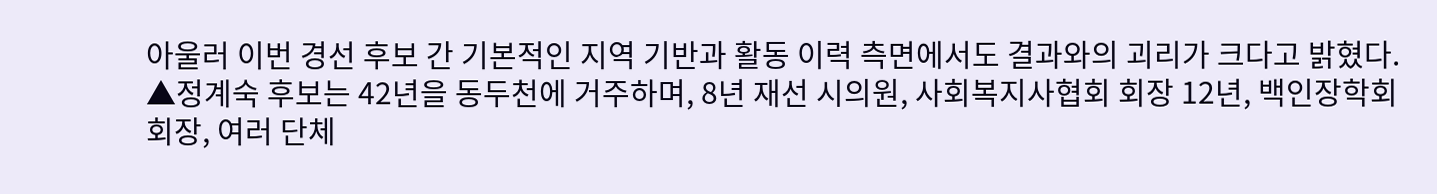아울러 이번 경선 후보 간 기본적인 지역 기반과 활동 이력 측면에서도 결과와의 괴리가 크다고 밝혔다.
▲정계숙 후보는 42년을 동두천에 거주하며, 8년 재선 시의원, 사회복지사협회 회장 12년, 백인장학회 회장, 여러 단체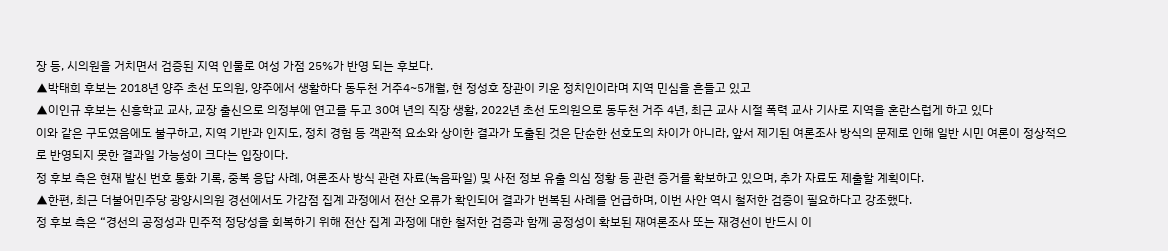장 등, 시의원을 거치면서 검증된 지역 인물로 여성 가점 25%가 반영 되는 후보다.
▲박태희 후보는 2018년 양주 초선 도의원, 양주에서 생활하다 동두천 거주4~5개월, 현 정성호 장관이 키운 정치인이라며 지역 민심을 흔들고 있고
▲이인규 후보는 신흥학교 교사, 교장 출신으로 의정부에 연고를 두고 30여 년의 직장 생활, 2022년 초선 도의원으로 동두천 거주 4년, 최근 교사 시절 폭력 교사 기사로 지역을 혼란스럽게 하고 있다
이와 같은 구도였음에도 불구하고, 지역 기반과 인지도, 정치 경험 등 객관적 요소와 상이한 결과가 도출된 것은 단순한 선호도의 차이가 아니라, 앞서 제기된 여론조사 방식의 문제로 인해 일반 시민 여론이 정상적으로 반영되지 못한 결과일 가능성이 크다는 입장이다.
정 후보 측은 현재 발신 번호 통화 기록, 중복 응답 사례, 여론조사 방식 관련 자료(녹음파일) 및 사전 정보 유출 의심 정황 등 관련 증거를 확보하고 있으며, 추가 자료도 제출할 계획이다.
▲한편, 최근 더불어민주당 광양시의원 경선에서도 가감점 집계 과정에서 전산 오류가 확인되어 결과가 번복된 사례를 언급하며, 이번 사안 역시 철저한 검증이 필요하다고 강조했다.
정 후보 측은 “경선의 공정성과 민주적 정당성을 회복하기 위해 전산 집계 과정에 대한 철저한 검증과 함께 공정성이 확보된 재여론조사 또는 재경선이 반드시 이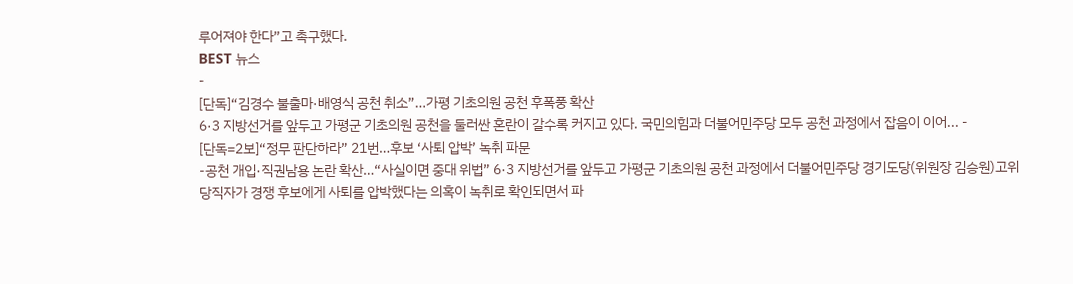루어져야 한다”고 촉구했다.
BEST 뉴스
-
[단독]“김경수 불출마·배영식 공천 취소”…가평 기초의원 공천 후폭풍 확산
6·3 지방선거를 앞두고 가평군 기초의원 공천을 둘러싼 혼란이 갈수록 커지고 있다. 국민의힘과 더불어민주당 모두 공천 과정에서 잡음이 이어... -
[단독=2보]“정무 판단하라” 21번…후보 ‘사퇴 압박’ 녹취 파문
-공천 개입·직권남용 논란 확산…“사실이면 중대 위법” 6·3 지방선거를 앞두고 가평군 기초의원 공천 과정에서 더불어민주당 경기도당(위원장 김승원)고위 당직자가 경쟁 후보에게 사퇴를 압박했다는 의혹이 녹취로 확인되면서 파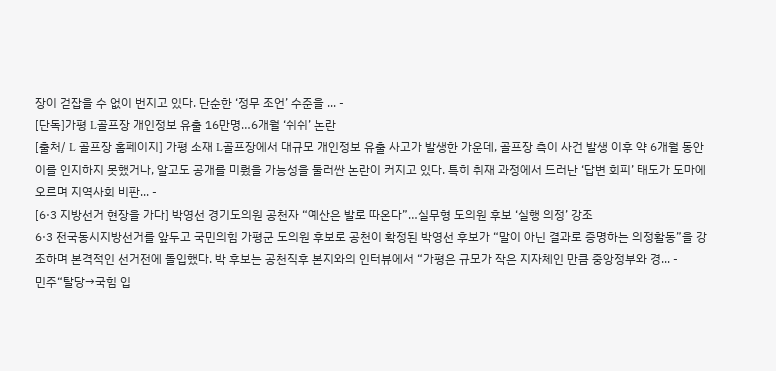장이 걷잡을 수 없이 번지고 있다. 단순한 ‘정무 조언’ 수준을 ... -
[단독]가평 L골프장 개인정보 유출 16만명…6개월 ‘쉬쉬’ 논란
[출처/ L 골프장 홈페이지] 가평 소재 L골프장에서 대규모 개인정보 유출 사고가 발생한 가운데, 골프장 측이 사건 발생 이후 약 6개월 동안 이를 인지하지 못했거나, 알고도 공개를 미뤘을 가능성을 둘러싼 논란이 커지고 있다. 특히 취재 과정에서 드러난 ‘답변 회피’ 태도가 도마에 오르며 지역사회 비판... -
[6·3 지방선거 현장을 가다] 박영선 경기도의원 공천자 “예산은 발로 따온다”…실무형 도의원 후보 ‘실행 의정’ 강조
6·3 전국동시지방선거를 앞두고 국민의힘 가평군 도의원 후보로 공천이 확정된 박영선 후보가 “말이 아닌 결과로 증명하는 의정활동”을 강조하며 본격적인 선거전에 돌입했다. 박 후보는 공천직후 본지와의 인터뷰에서 “가평은 규모가 작은 지자체인 만큼 중앙정부와 경... -
민주“탈당→국힘 입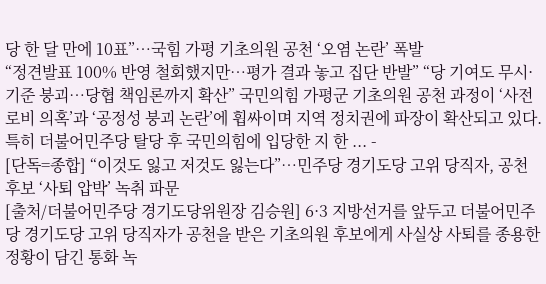당 한 달 만에 10표”…국힘 가평 기초의원 공천 ‘오염 논란’ 폭발
“정견발표 100% 반영 철회했지만…평가 결과 놓고 집단 반발” “당 기여도 무시·기준 붕괴…당협 책임론까지 확산” 국민의힘 가평군 기초의원 공천 과정이 ‘사전 로비 의혹’과 ‘공정성 붕괴 논란’에 휩싸이며 지역 정치권에 파장이 확산되고 있다. 특히 더불어민주당 탈당 후 국민의힘에 입당한 지 한 ... -
[단독=종합] “이것도 잃고 저것도 잃는다”…민주당 경기도당 고위 당직자, 공천 후보 ‘사퇴 압박’ 녹취 파문
[출처/더불어민주당 경기도당위원장 김승원] 6·3 지방선거를 앞두고 더불어민주당 경기도당 고위 당직자가 공천을 받은 기초의원 후보에게 사실상 사퇴를 종용한 정황이 담긴 통화 녹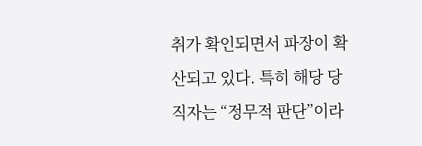취가 확인되면서 파장이 확산되고 있다. 특히 해당 당직자는 “정무적 판단”이라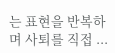는 표현을 반복하며 사퇴를 직접 ...